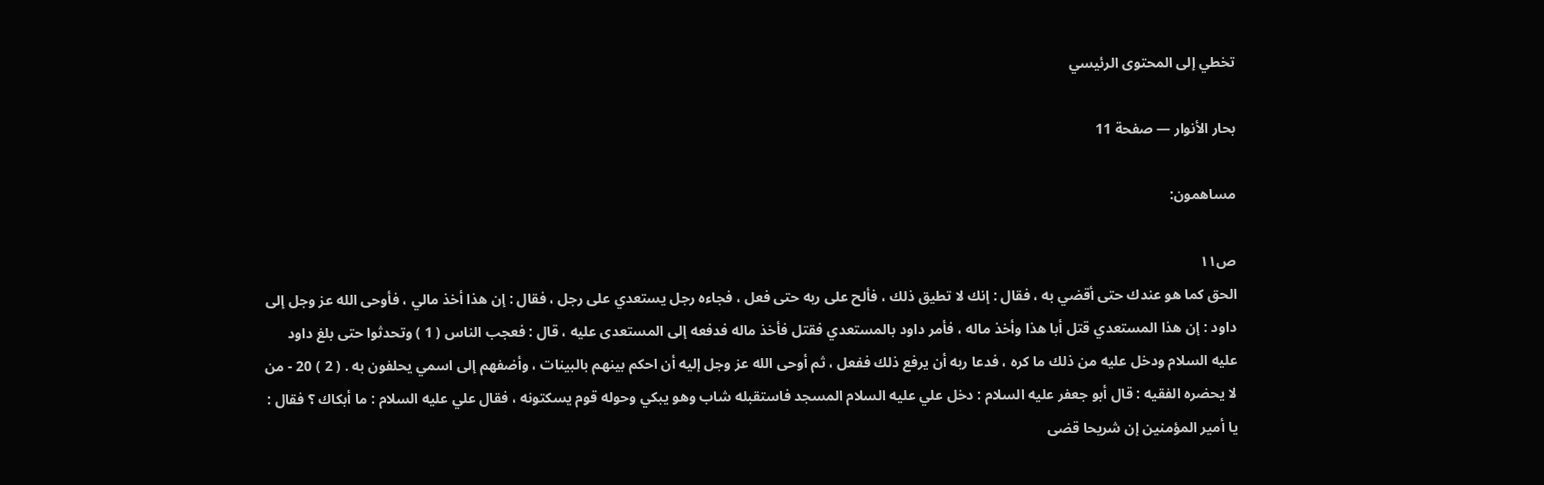تخطي إلى المحتوى الرئيسي

بحار الأنوار — صفحة 11

مساهمون:

ص١١
الحق كما هو عندك حتى أقضي به ، فقال : إنك لا تطيق ذلك ، فألح على ربه حتى فعل ، فجاءه رجل يستعدي على رجل ، فقال : إن هذا أخذ مالي ، فأوحى الله عز وجل إلى داود : إن هذا المستعدي قتل أبا هذا وأخذ ماله ، فأمر داود بالمستعدي فقتل فأخذ ماله فدفعه إلى المستعدى عليه ، قال : فعجب الناس ( 1 ) وتحدثوا حتى بلغ داود عليه السلام ودخل عليه من ذلك ما كره ، فدعا ربه أن يرفع ذلك ففعل ، ثم أوحى الله عز وجل إليه أن احكم بينهم بالبينات ، وأضفهم إلى اسمي يحلفون به . ( 2 ) 20 - من لا يحضره الفقيه : قال أبو جعفر عليه السلام : دخل علي عليه السلام المسجد فاستقبله شاب وهو يبكي وحوله قوم يسكتونه ، فقال علي عليه السلام : ما أبكاك ؟ فقال : يا أمير المؤمنين إن شريحا قضى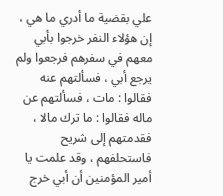علي بقضية ما أدري ما هي ، إن هؤلاء النفر خرجوا بأبي معهم في سفرهم فرجعوا ولم يرجع أبي ، فسألتهم عنه فقالوا : مات ، فسألتهم عن ماله فقالوا : ما ترك مالا ، فقدمتهم إلى شريح فاستحلفهم ، وقد علمت يا أمير المؤمنين أن أبي خرج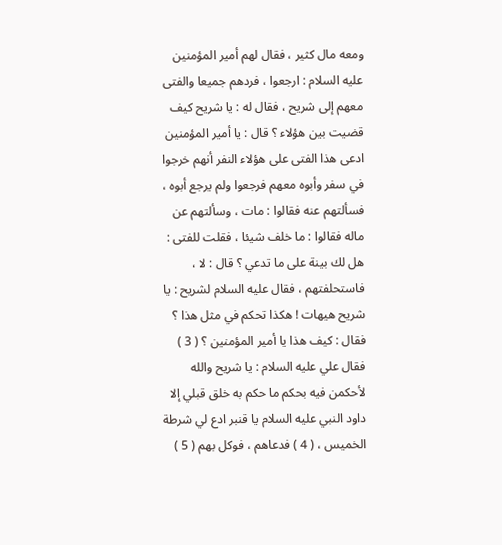ومعه مال كثير ، فقال لهم أمير المؤمنين عليه السلام : ارجعوا ، فردهم جميعا والفتى معهم إلى شريح ، فقال له : يا شريح كيف قضيت بين هؤلاء ؟ قال : يا أمير المؤمنين ادعى هذا الفتى على هؤلاء النفر أنهم خرجوا في سفر وأبوه معهم فرجعوا ولم يرجع أبوه ، فسألتهم عنه فقالوا : مات ، وسألتهم عن ماله فقالوا : ما خلف شيئا ، فقلت للفتى : هل لك بينة على ما تدعي ؟ قال : لا ، فاستحلفتهم ، فقال عليه السلام لشريح : يا شريح هيهات ! هكذا تحكم في مثل هذا ؟ فقال : كيف هذا يا أمير المؤمنين ؟ ( 3 ) فقال علي عليه السلام : يا شريح والله لأحكمن فيه بحكم ما حكم به خلق قبلي إلا داود النبي عليه السلام يا قنبر ادع لي شرطة الخميس ، ( 4 ) فدعاهم ، فوكل بهم ( 5 )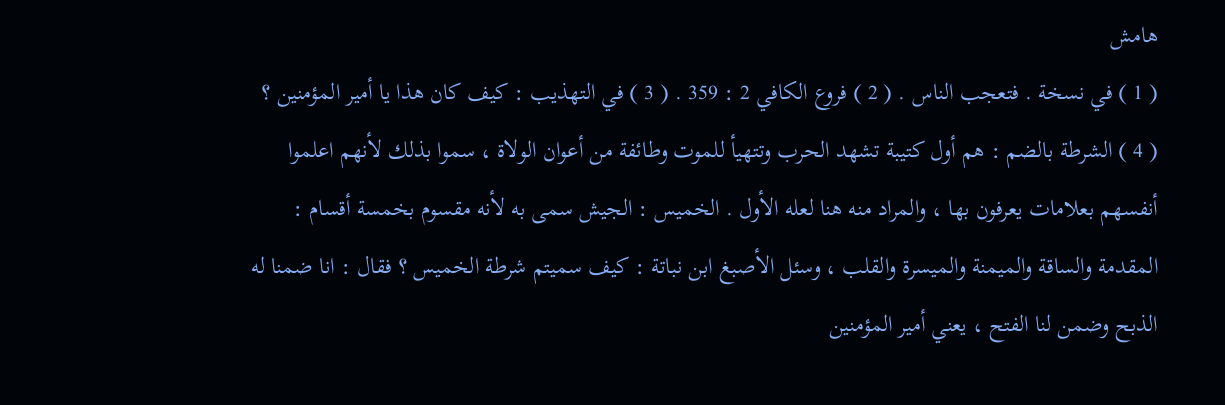هامش
( 1 ) في نسخة . فتعجب الناس . ( 2 ) فروع الكافي 2 : 359 . ( 3 ) في التهذيب : كيف كان هذا يا أمير المؤمنين ؟ ( 4 ) الشرطة بالضم : هم أول كتيبة تشهد الحرب وتتهيأ للموت وطائفة من أعوان الولاة ، سموا بذلك لأنهم اعلموا أنفسهم بعلامات يعرفون بها ، والمراد منه هنا لعله الأول . الخميس : الجيش سمى به لأنه مقسوم بخمسة أقسام : المقدمة والساقة والميمنة والميسرة والقلب ، وسئل الأصبغ ابن نباتة : كيف سميتم شرطة الخميس ؟ فقال : انا ضمنا له الذبح وضمن لنا الفتح ، يعني أمير المؤمنين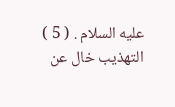عليه السلام . ( 5 ) التهذيب خال عن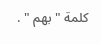كلمة " بهم " .